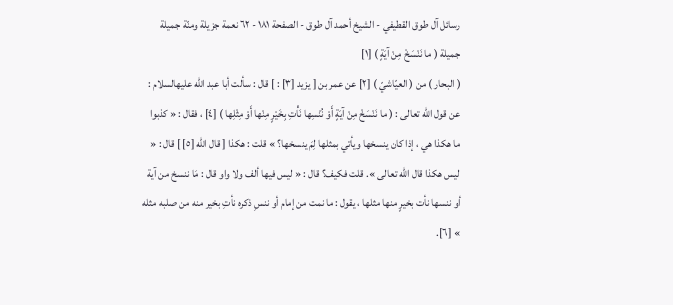رسائل آل طوق القطيفي - الشيخ أحمد آل طوق - الصفحة ١٨١ - ٦٢ نعمة جزيلة ومنّة جميلة
جميلة ( ما نَنْسَخْ مِنْ آيَةٍ ) [١]
( البحار ) من ( العيّاشيّ ) [٢] عن عمر بن [ يزيد [٣] : ] قال : سألت أبا عبد الله عليهالسلام : عن قول الله تعالى : ( ما نَنْسَخْ مِنْ آيَةٍ أَوْ نُنْسِها نَأْتِ بِخَيْرٍ مِنْها أَوْ مِثْلِها ) [٤] ، فقال : « كذبوا ما هكذا هي ، إذا كان ينسخها ويأتي بمثلها لِمَ ينسخها؟ » قلت : هكذا [ قال الله [٥] ] قال : « ليس هكذا قال الله تعالى ». قلت فكيف؟ قال : « ليس فيها ألف ولا واو قال : مَا ننسخ من آية أو ننسها نأت بخيرٍ منها مثلها ، يقول : ما نمت من إمام أو ننسِ ذكره نأتِ بخير منه من صلبه مثله » [٦].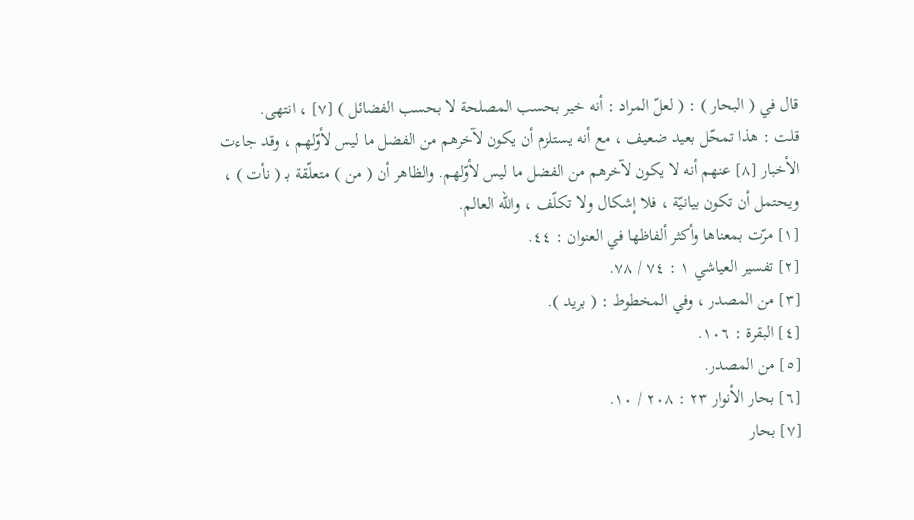قال في ( البحار ) : ( لعلّ المراد : أنه خير بحسب المصلحة لا بحسب الفضائل ) [٧] ، انتهى.
قلت : هذا تمحّل بعيد ضعيف ، مع أنه يستلزم أن يكون لآخرهم من الفضل ما ليس لأوّلهم ، وقد جاءت الأخبار [٨] عنهم أنه لا يكون لآخرهم من الفضل ما ليس لأوّلهم. والظاهر أن ( من ) متعلّقة بـ ( نأت ) ، ويحتمل أن تكون بيانيّة ، فلا إشكال ولا تكلّف ، والله العالم.
[١] مرّت بمعناها وأكثر ألفاظها في العنوان : ٤٤.
[٢] تفسير العياشي ١ : ٧٤ / ٧٨.
[٣] من المصدر ، وفي المخطوط : ( بريد ).
[٤] البقرة : ١٠٦.
[٥] من المصدر.
[٦] بحار الأنوار ٢٣ : ٢٠٨ / ١٠.
[٧] بحار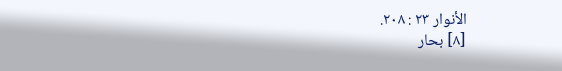الأنوار ٢٣ : ٢٠٨.
[٨] بحار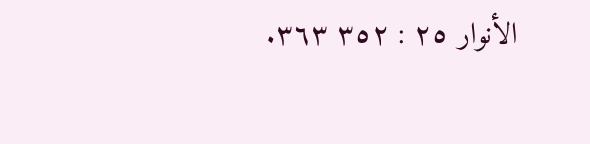الأنوار ٢٥ : ٣٥٢ ٣٦٣.